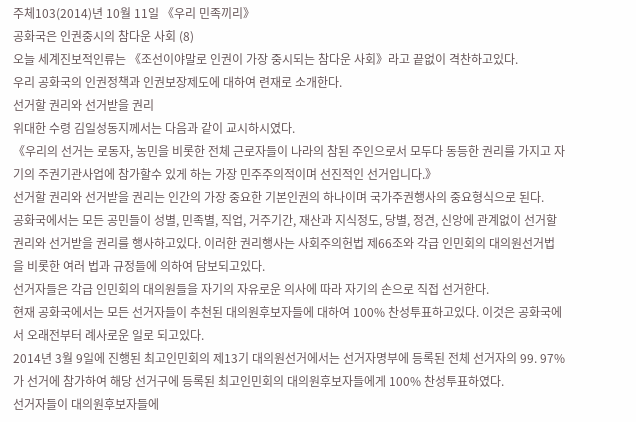주체103(2014)년 10월 11일 《우리 민족끼리》
공화국은 인권중시의 참다운 사회 (8)
오늘 세계진보적인류는 《조선이야말로 인권이 가장 중시되는 참다운 사회》라고 끝없이 격찬하고있다.
우리 공화국의 인권정책과 인권보장제도에 대하여 련재로 소개한다.
선거할 권리와 선거받을 권리
위대한 수령 김일성동지께서는 다음과 같이 교시하시였다.
《우리의 선거는 로동자, 농민을 비롯한 전체 근로자들이 나라의 참된 주인으로서 모두다 동등한 권리를 가지고 자기의 주권기관사업에 참가할수 있게 하는 가장 민주주의적이며 선진적인 선거입니다.》
선거할 권리와 선거받을 권리는 인간의 가장 중요한 기본인권의 하나이며 국가주권행사의 중요형식으로 된다.
공화국에서는 모든 공민들이 성별, 민족별, 직업, 거주기간, 재산과 지식정도, 당별, 정견, 신앙에 관계없이 선거할 권리와 선거받을 권리를 행사하고있다. 이러한 권리행사는 사회주의헌법 제66조와 각급 인민회의 대의원선거법을 비롯한 여러 법과 규정들에 의하여 담보되고있다.
선거자들은 각급 인민회의 대의원들을 자기의 자유로운 의사에 따라 자기의 손으로 직접 선거한다.
현재 공화국에서는 모든 선거자들이 추천된 대의원후보자들에 대하여 100% 찬성투표하고있다. 이것은 공화국에서 오래전부터 례사로운 일로 되고있다.
2014년 3월 9일에 진행된 최고인민회의 제13기 대의원선거에서는 선거자명부에 등록된 전체 선거자의 99. 97%가 선거에 참가하여 해당 선거구에 등록된 최고인민회의 대의원후보자들에게 100% 찬성투표하였다.
선거자들이 대의원후보자들에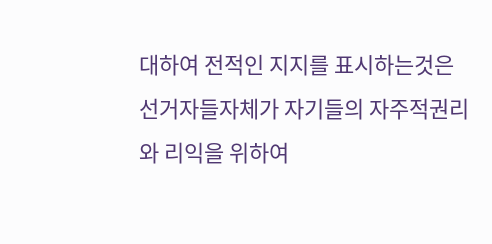대하여 전적인 지지를 표시하는것은 선거자들자체가 자기들의 자주적권리와 리익을 위하여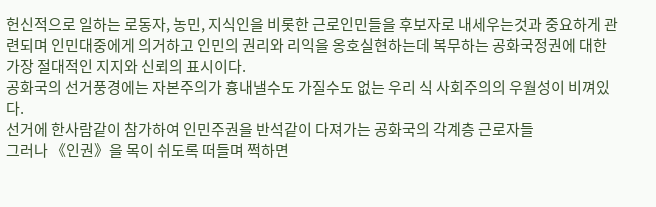헌신적으로 일하는 로동자, 농민, 지식인을 비롯한 근로인민들을 후보자로 내세우는것과 중요하게 관련되며 인민대중에게 의거하고 인민의 권리와 리익을 옹호실현하는데 복무하는 공화국정권에 대한 가장 절대적인 지지와 신뢰의 표시이다.
공화국의 선거풍경에는 자본주의가 흉내낼수도 가질수도 없는 우리 식 사회주의의 우월성이 비껴있다.
선거에 한사람같이 참가하여 인민주권을 반석같이 다져가는 공화국의 각계층 근로자들
그러나 《인권》을 목이 쉬도록 떠들며 쩍하면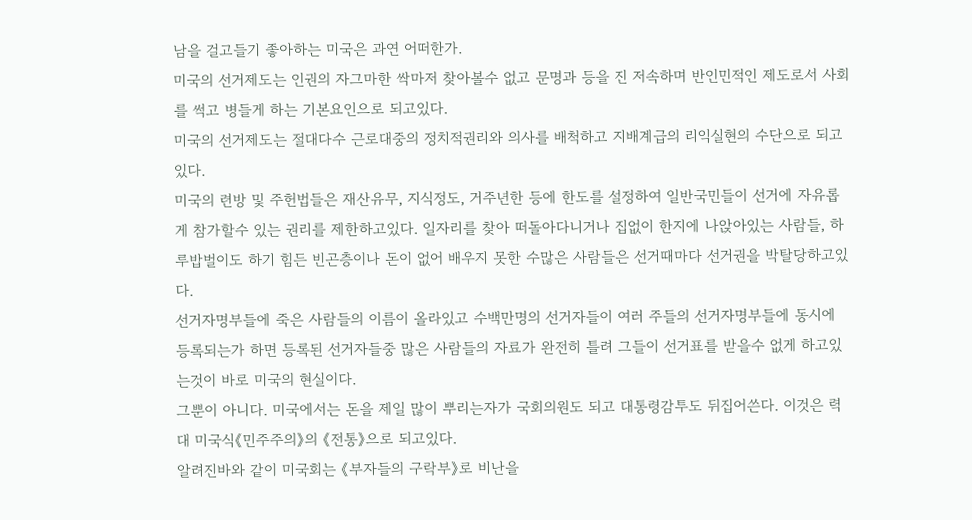남을 걸고들기 좋아하는 미국은 과연 어떠한가.
미국의 선거제도는 인권의 자그마한 싹마저 찾아볼수 없고 문명과 등을 진 저속하며 반인민적인 제도로서 사회를 썩고 병들게 하는 기본요인으로 되고있다.
미국의 선거제도는 절대다수 근로대중의 정치적권리와 의사를 배척하고 지배계급의 리익실현의 수단으로 되고있다.
미국의 련방 및 주헌법들은 재산유무, 지식정도, 거주년한 등에 한도를 설정하여 일반국민들이 선거에 자유롭게 참가할수 있는 권리를 제한하고있다. 일자리를 찾아 떠돌아다니거나 집없이 한지에 나앉아있는 사람들, 하루밥벌이도 하기 힘든 빈곤층이나 돈이 없어 배우지 못한 수많은 사람들은 선거때마다 선거권을 박탈당하고있다.
선거자명부들에 죽은 사람들의 이름이 올라있고 수백만명의 선거자들이 여러 주들의 선거자명부들에 동시에 등록되는가 하면 등록된 선거자들중 많은 사람들의 자료가 완전히 틀려 그들이 선거표를 받을수 없게 하고있는것이 바로 미국의 현실이다.
그뿐이 아니다. 미국에서는 돈을 제일 많이 뿌리는자가 국회의원도 되고 대통령감투도 뒤집어쓴다. 이것은 력대 미국식《민주주의》의 《전통》으로 되고있다.
알려진바와 같이 미국회는 《부자들의 구락부》로 비난을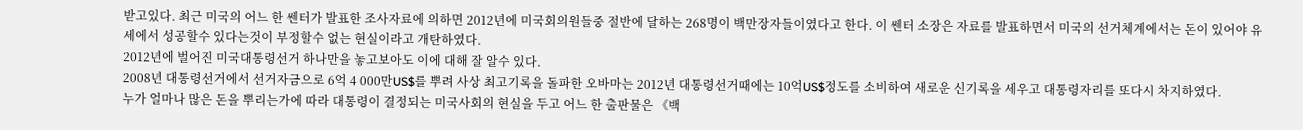받고있다. 최근 미국의 어느 한 쎈터가 발표한 조사자료에 의하면 2012년에 미국회의원들중 절반에 달하는 268명이 백만장자들이였다고 한다. 이 쎈터 소장은 자료를 발표하면서 미국의 선거체계에서는 돈이 있어야 유세에서 성공할수 있다는것이 부정할수 없는 현실이라고 개탄하였다.
2012년에 벌어진 미국대통령선거 하나만을 놓고보아도 이에 대해 잘 알수 있다.
2008년 대통령선거에서 선거자금으로 6억 4 000만US$를 뿌려 사상 최고기록을 돌파한 오바마는 2012년 대통령선거때에는 10억US$정도를 소비하여 새로운 신기록을 세우고 대통령자리를 또다시 차지하였다.
누가 얼마나 많은 돈을 뿌리는가에 따라 대통령이 결정되는 미국사회의 현실을 두고 어느 한 출판물은 《백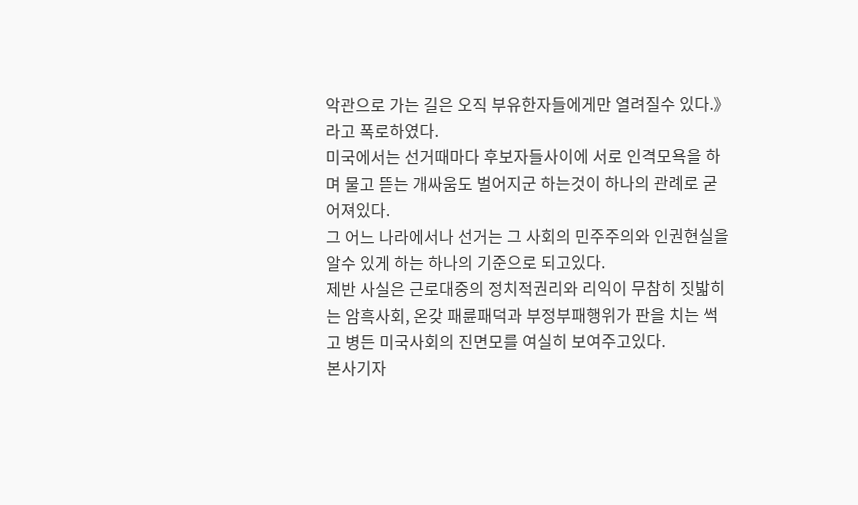악관으로 가는 길은 오직 부유한자들에게만 열려질수 있다.》라고 폭로하였다.
미국에서는 선거때마다 후보자들사이에 서로 인격모욕을 하며 물고 뜯는 개싸움도 벌어지군 하는것이 하나의 관례로 굳어져있다.
그 어느 나라에서나 선거는 그 사회의 민주주의와 인권현실을 알수 있게 하는 하나의 기준으로 되고있다.
제반 사실은 근로대중의 정치적권리와 리익이 무참히 짓밟히는 암흑사회, 온갖 패륜패덕과 부정부패행위가 판을 치는 썩고 병든 미국사회의 진면모를 여실히 보여주고있다.
본사기자